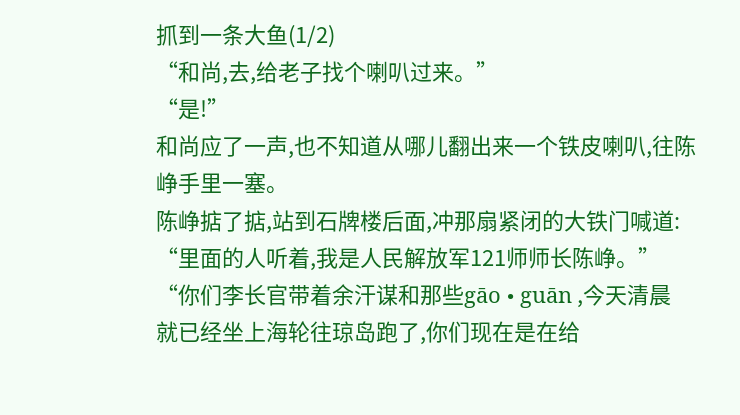抓到一条大鱼(1/2)
“和尚,去,给老子找个喇叭过来。”
“是!”
和尚应了一声,也不知道从哪儿翻出来一个铁皮喇叭,往陈峥手里一塞。
陈峥掂了掂,站到石牌楼后面,冲那扇紧闭的大铁门喊道:
“里面的人听着,我是人民解放军121师师长陈峥。”
“你们李长官带着余汗谋和那些gāo • guān ,今天清晨就已经坐上海轮往琼岛跑了,你们现在是在给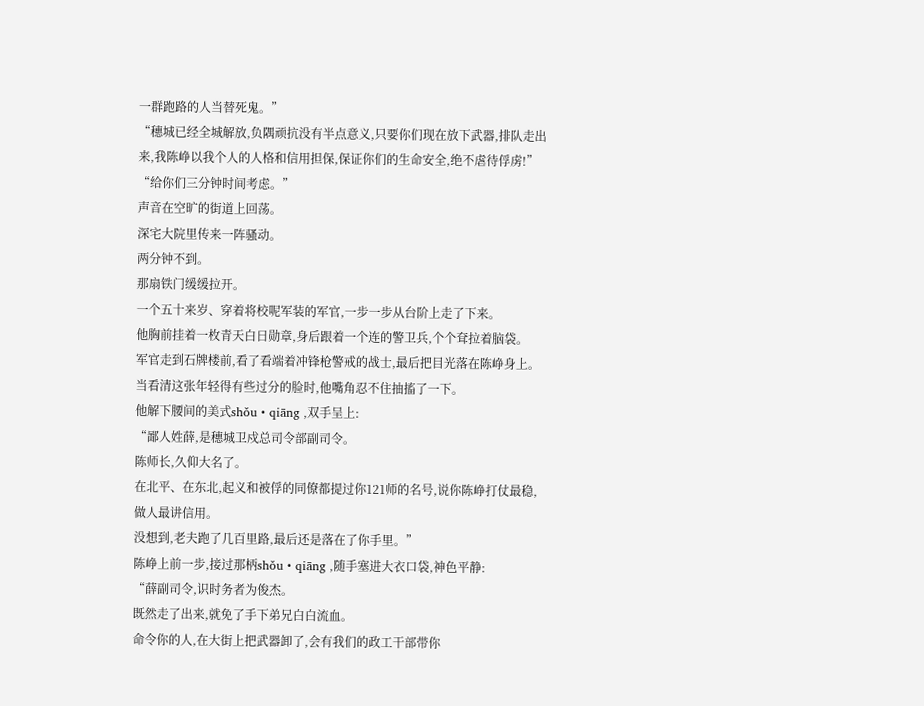一群跑路的人当替死鬼。”
“穗城已经全城解放,负隅顽抗没有半点意义,只要你们现在放下武器,排队走出来,我陈峥以我个人的人格和信用担保,保证你们的生命安全,绝不虐待俘虏!”
“给你们三分钟时间考虑。”
声音在空旷的街道上回荡。
深宅大院里传来一阵骚动。
两分钟不到。
那扇铁门缓缓拉开。
一个五十来岁、穿着将校呢军装的军官,一步一步从台阶上走了下来。
他胸前挂着一枚青天白日勋章,身后跟着一个连的警卫兵,个个耷拉着脑袋。
军官走到石牌楼前,看了看端着冲锋枪警戒的战士,最后把目光落在陈峥身上。
当看清这张年轻得有些过分的脸时,他嘴角忍不住抽搐了一下。
他解下腰间的美式shǒu • qiāng ,双手呈上:
“鄙人姓薛,是穗城卫戍总司令部副司令。
陈师长,久仰大名了。
在北平、在东北,起义和被俘的同僚都提过你121师的名号,说你陈峥打仗最稳,做人最讲信用。
没想到,老夫跑了几百里路,最后还是落在了你手里。”
陈峥上前一步,接过那柄shǒu • qiāng ,随手塞进大衣口袋,神色平静:
“薛副司令,识时务者为俊杰。
既然走了出来,就免了手下弟兄白白流血。
命令你的人,在大街上把武器卸了,会有我们的政工干部带你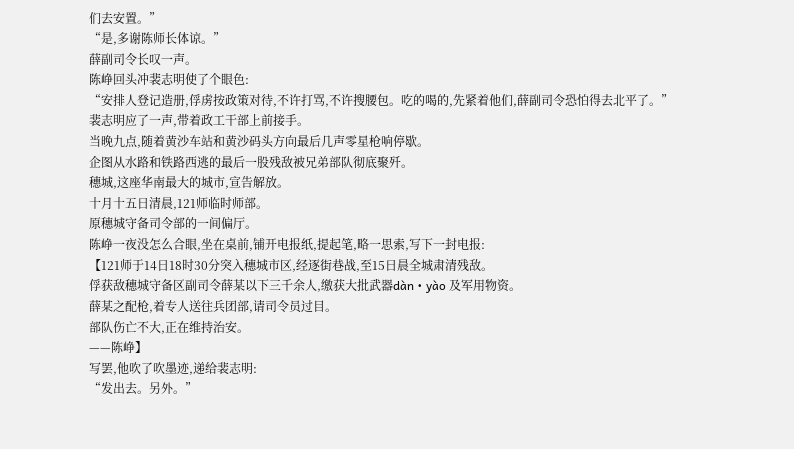们去安置。”
“是,多谢陈师长体谅。”
薛副司令长叹一声。
陈峥回头冲裴志明使了个眼色:
“安排人登记造册,俘虏按政策对待,不许打骂,不许搜腰包。吃的喝的,先紧着他们,薛副司令恐怕得去北平了。”
裴志明应了一声,带着政工干部上前接手。
当晚九点,随着黄沙车站和黄沙码头方向最后几声零星枪响停歇。
企图从水路和铁路西逃的最后一股残敌被兄弟部队彻底聚歼。
穗城,这座华南最大的城市,宣告解放。
十月十五日清晨,121师临时师部。
原穗城守备司令部的一间偏厅。
陈峥一夜没怎么合眼,坐在桌前,铺开电报纸,提起笔,略一思索,写下一封电报:
【121师于14日18时30分突入穗城市区,经逐街巷战,至15日晨全城肃清残敌。
俘获敌穗城守备区副司令薛某以下三千余人,缴获大批武器dàn • yào 及军用物资。
薛某之配枪,着专人送往兵团部,请司令员过目。
部队伤亡不大,正在维持治安。
——陈峥】
写罢,他吹了吹墨迹,递给裴志明:
“发出去。另外。”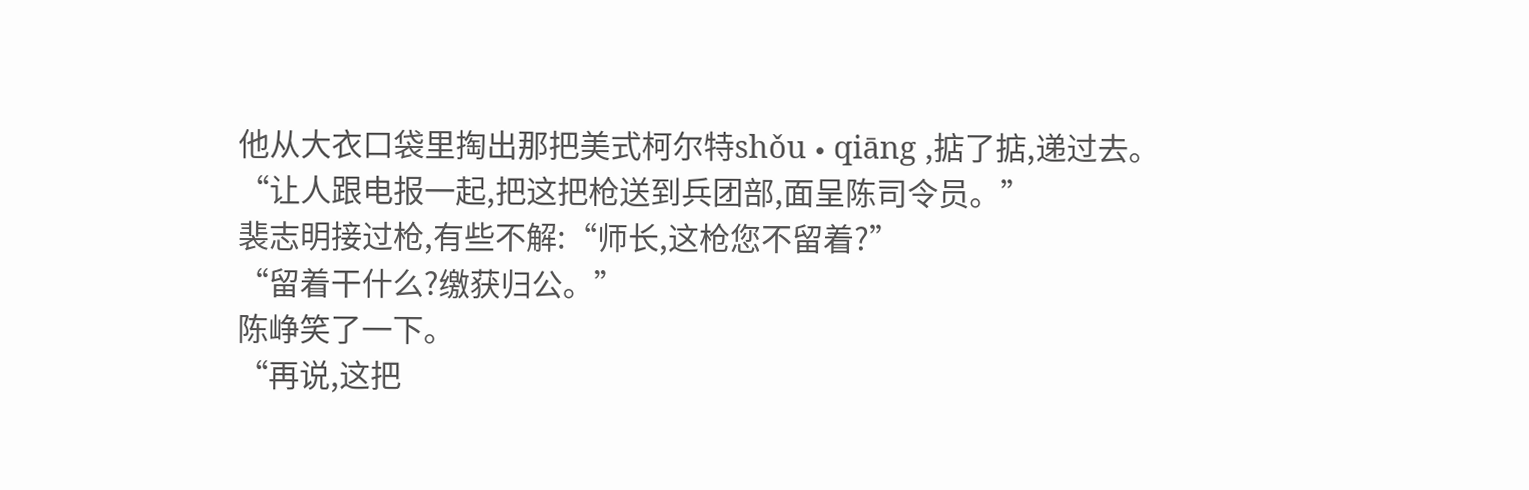他从大衣口袋里掏出那把美式柯尔特shǒu • qiāng ,掂了掂,递过去。
“让人跟电报一起,把这把枪送到兵团部,面呈陈司令员。”
裴志明接过枪,有些不解:“师长,这枪您不留着?”
“留着干什么?缴获归公。”
陈峥笑了一下。
“再说,这把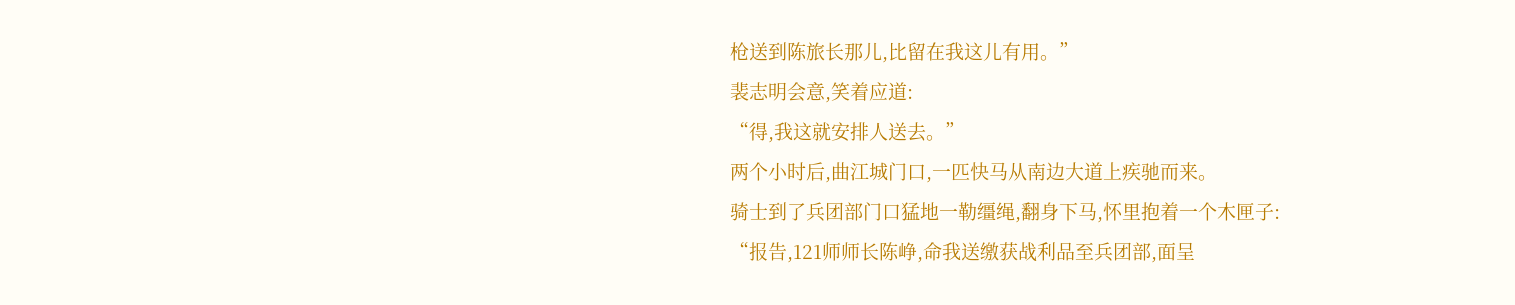枪送到陈旅长那儿,比留在我这儿有用。”
裴志明会意,笑着应道:
“得,我这就安排人送去。”
两个小时后,曲江城门口,一匹快马从南边大道上疾驰而来。
骑士到了兵团部门口猛地一勒缰绳,翻身下马,怀里抱着一个木匣子:
“报告,121师师长陈峥,命我送缴获战利品至兵团部,面呈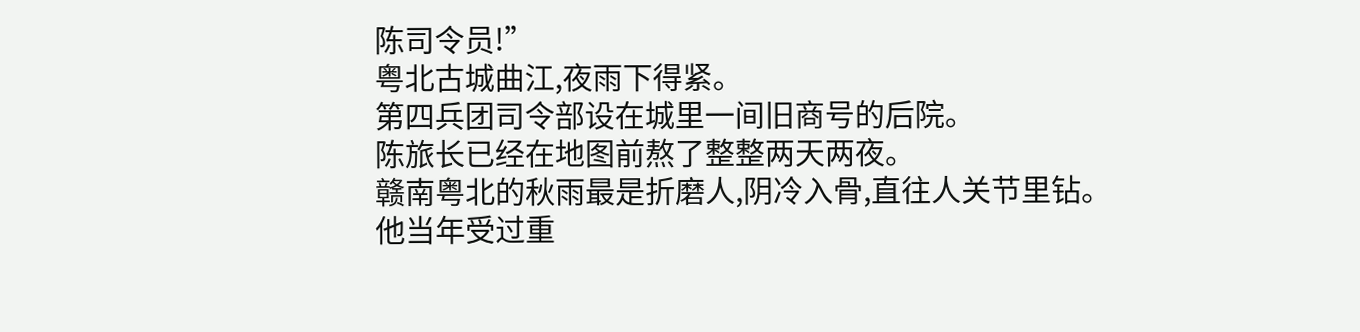陈司令员!”
粤北古城曲江,夜雨下得紧。
第四兵团司令部设在城里一间旧商号的后院。
陈旅长已经在地图前熬了整整两天两夜。
赣南粤北的秋雨最是折磨人,阴冷入骨,直往人关节里钻。
他当年受过重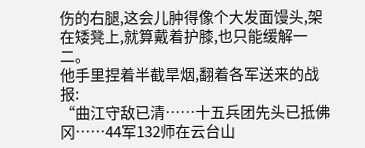伤的右腿,这会儿肿得像个大发面馒头,架在矮凳上,就算戴着护膝,也只能缓解一二。
他手里捏着半截旱烟,翻着各军送来的战报:
“曲江守敌已清……十五兵团先头已抵佛冈……44军132师在云台山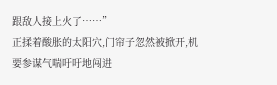跟敌人接上火了……”
正揉着酸胀的太阳穴,门帘子忽然被掀开,机要参谋气喘吁吁地闯进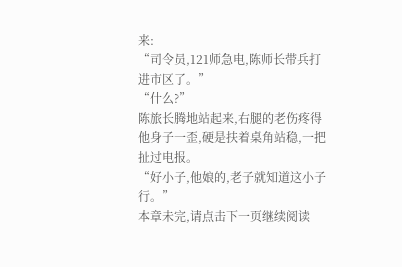来:
“司令员,121师急电,陈师长带兵打进市区了。”
“什么?”
陈旅长腾地站起来,右腿的老伤疼得他身子一歪,硬是扶着桌角站稳,一把扯过电报。
“好小子,他娘的,老子就知道这小子行。”
本章未完,请点击下一页继续阅读